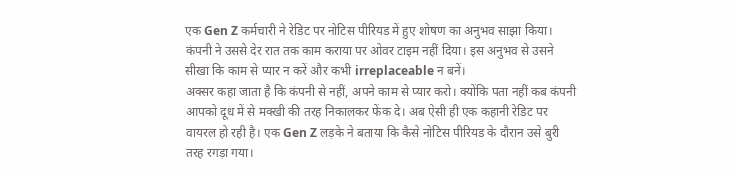एक Gen Z कर्मचारी ने रेडिट पर नोटिस पीरियड में हुए शोषण का अनुभव साझा किया। कंपनी ने उससे देर रात तक काम कराया पर ओवर टाइम नहीं दिया। इस अनुभव से उसने सीखा कि काम से प्यार न करें और कभी irreplaceable न बनें।
अक्सर कहा जाता है कि कंपनी से नहीं, अपने काम से प्यार करो। क्योंकि पता नहीं कब कंपनी आपको दूध में से मक्खी की तरह निकालकर फेंक दे। अब ऐसी ही एक कहानी रेडिट पर वायरल हो रही है। एक Gen Z लड़के ने बताया कि कैसे नोटिस पीरियड के दौरान उसे बुरी तरह रगड़ा गया।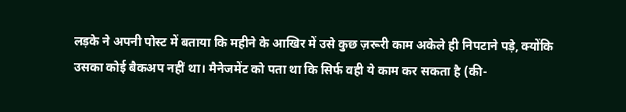लड़के ने अपनी पोस्ट में बताया कि महीने के आखिर में उसे कुछ ज़रूरी काम अकेले ही निपटाने पड़े, क्योंकि उसका कोई बैकअप नहीं था। मैनेजमेंट को पता था कि सिर्फ वही ये काम कर सकता है (की-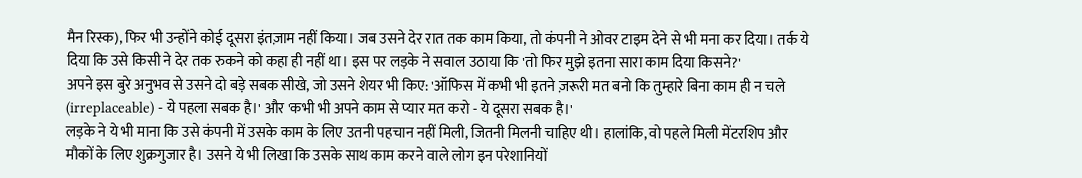मैन रिस्क), फिर भी उन्होंने कोई दूसरा इंतज़ाम नहीं किया। जब उसने देर रात तक काम किया, तो कंपनी ने ओवर टाइम देने से भी मना कर दिया। तर्क ये दिया कि उसे किसी ने देर तक रुकने को कहा ही नहीं था। इस पर लड़के ने सवाल उठाया कि 'तो फिर मुझे इतना सारा काम दिया किसने?'
अपने इस बुरे अनुभव से उसने दो बड़े सबक सीखे, जो उसने शेयर भी किए: 'ऑफिस में कभी भी इतने ज़रूरी मत बनो कि तुम्हारे बिना काम ही न चले (irreplaceable) - ये पहला सबक है।' और 'कभी भी अपने काम से प्यार मत करो - ये दूसरा सबक है।'
लड़के ने ये भी माना कि उसे कंपनी में उसके काम के लिए उतनी पहचान नहीं मिली, जितनी मिलनी चाहिए थी। हालांकि, वो पहले मिली मेंटरशिप और मौकों के लिए शुक्रगुजार है। उसने ये भी लिखा कि उसके साथ काम करने वाले लोग इन परेशानियों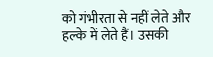को गंभीरता से नहीं लेते और हल्के में लेते हैं। उसकी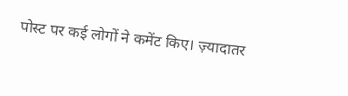पोस्ट पर कई लोगों ने कमेंट किए। ज़्यादातर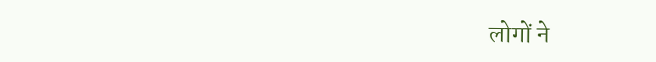लोगों ने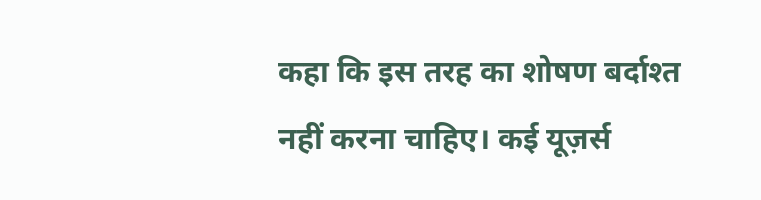कहा कि इस तरह का शोषण बर्दाश्त नहीं करना चाहिए। कई यूज़र्स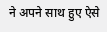ने अपने साथ हुए ऐसे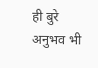ही बुरे अनुभव भी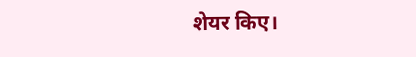शेयर किए।